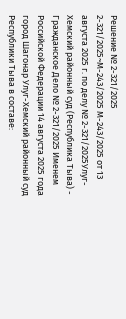Решение № 2-321/2025 2-321/2025~М-243/2025 М-243/2025 от 13 августа 2025 г. по делу № 2-321/2025Улуг-Хемский районный суд (Республика Тыва) - Гражданское Дело № 2-321/2025 Именем Российской Федерации 14 августа 2025 года город Шагонар Улуг-Хемский районный суд Республики Тыва в составе: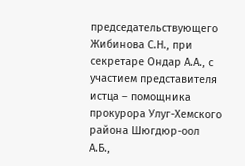председательствующего Жибинова С.Н., при секретаре Ондар А.А., с участием представителя истца – помощника прокурора Улуг-Хемского района Шюгдюр-оол А.Б.,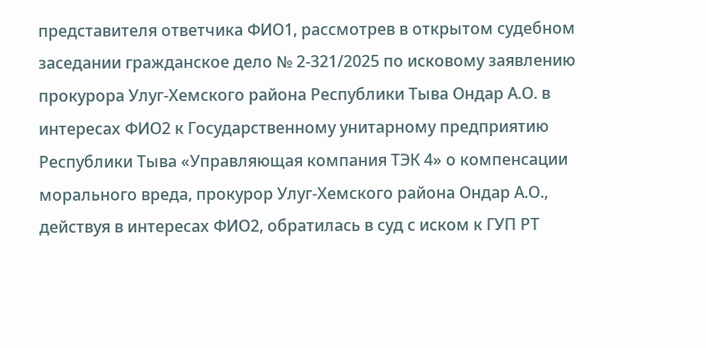представителя ответчика ФИО1, рассмотрев в открытом судебном заседании гражданское дело № 2-321/2025 по исковому заявлению прокурора Улуг-Хемского района Республики Тыва Ондар А.О. в интересах ФИО2 к Государственному унитарному предприятию Республики Тыва «Управляющая компания ТЭК 4» о компенсации морального вреда, прокурор Улуг-Хемского района Ондар А.О., действуя в интересах ФИО2, обратилась в суд с иском к ГУП РТ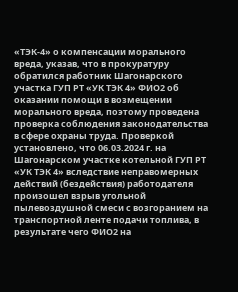«ТЭК-4» о компенсации морального вреда, указав, что в прокуратуру обратился работник Шагонарского участка ГУП РТ «УК ТЭК 4» ФИО2 об оказании помощи в возмещении морального вреда, поэтому проведена проверка соблюдения законодательства в сфере охраны труда. Проверкой установлено, что 06.03.2024 г. на Шагонарском участке котельной ГУП РТ «УК ТЭК 4» вследствие неправомерных действий (бездействия) работодателя произошел взрыв угольной пылевоздушной смеси с возгоранием на транспортной ленте подачи топлива, в результате чего ФИО2 на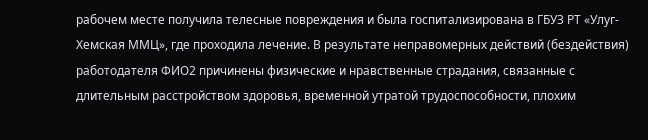рабочем месте получила телесные повреждения и была госпитализирована в ГБУЗ РТ «Улуг-Хемская ММЦ», где проходила лечение. В результате неправомерных действий (бездействия) работодателя ФИО2 причинены физические и нравственные страдания, связанные с длительным расстройством здоровья, временной утратой трудоспособности, плохим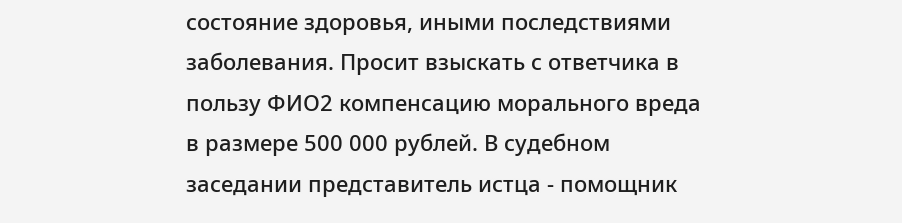состояние здоровья, иными последствиями заболевания. Просит взыскать с ответчика в пользу ФИО2 компенсацию морального вреда в размере 500 000 рублей. В судебном заседании представитель истца - помощник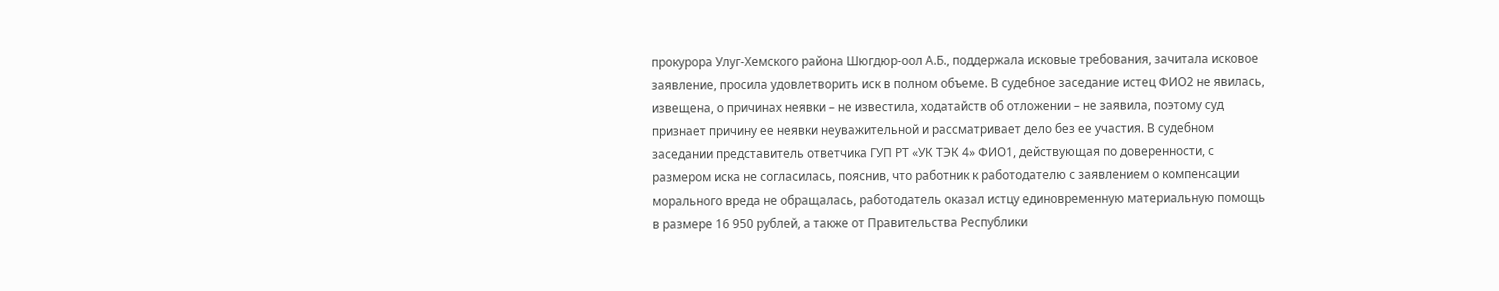прокурора Улуг-Хемского района Шюгдюр-оол А.Б., поддержала исковые требования, зачитала исковое заявление, просила удовлетворить иск в полном объеме. В судебное заседание истец ФИО2 не явилась, извещена, о причинах неявки – не известила, ходатайств об отложении – не заявила, поэтому суд признает причину ее неявки неуважительной и рассматривает дело без ее участия. В судебном заседании представитель ответчика ГУП РТ «УК ТЭК 4» ФИО1, действующая по доверенности, с размером иска не согласилась, пояснив, что работник к работодателю с заявлением о компенсации морального вреда не обращалась, работодатель оказал истцу единовременную материальную помощь в размере 16 950 рублей, а также от Правительства Республики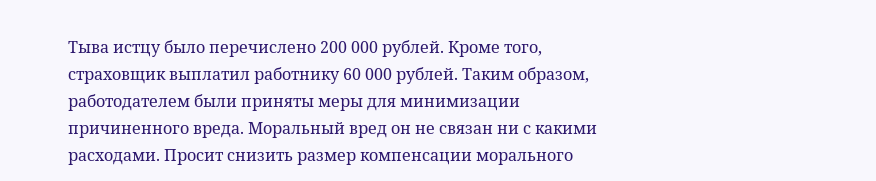Тыва истцу было перечислено 200 000 рублей. Кроме того, страховщик выплатил работнику 60 000 рублей. Таким образом, работодателем были приняты меры для минимизации причиненного вреда. Моральный вред он не связан ни с какими расходами. Просит снизить размер компенсации морального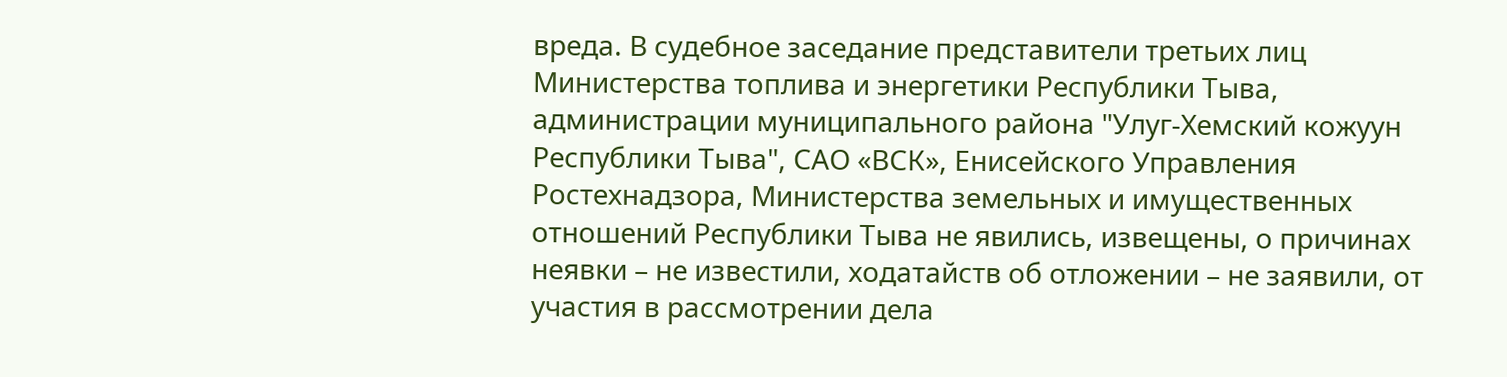вреда. В судебное заседание представители третьих лиц Министерства топлива и энергетики Республики Тыва, администрации муниципального района "Улуг-Хемский кожуун Республики Тыва", САО «ВСК», Енисейского Управления Ростехнадзора, Министерства земельных и имущественных отношений Республики Тыва не явились, извещены, о причинах неявки – не известили, ходатайств об отложении – не заявили, от участия в рассмотрении дела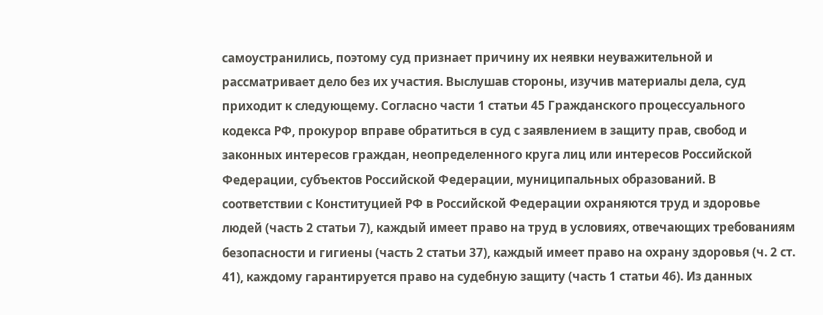самоустранились, поэтому суд признает причину их неявки неуважительной и рассматривает дело без их участия. Выслушав стороны, изучив материалы дела, суд приходит к следующему. Согласно части 1 статьи 45 Гражданского процессуального кодекса РФ, прокурор вправе обратиться в суд с заявлением в защиту прав, свобод и законных интересов граждан, неопределенного круга лиц или интересов Российской Федерации, субъектов Российской Федерации, муниципальных образований. В соответствии с Конституцией РФ в Российской Федерации охраняются труд и здоровье людей (часть 2 статьи 7), каждый имеет право на труд в условиях, отвечающих требованиям безопасности и гигиены (часть 2 статьи 37), каждый имеет право на охрану здоровья (ч. 2 ст. 41), каждому гарантируется право на судебную защиту (часть 1 статьи 46). Из данных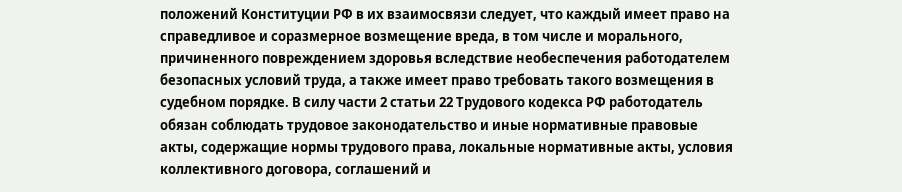положений Конституции РФ в их взаимосвязи следует, что каждый имеет право на справедливое и соразмерное возмещение вреда, в том числе и морального, причиненного повреждением здоровья вследствие необеспечения работодателем безопасных условий труда, а также имеет право требовать такого возмещения в судебном порядке. В силу части 2 статьи 22 Трудового кодекса РФ работодатель обязан соблюдать трудовое законодательство и иные нормативные правовые акты, содержащие нормы трудового права, локальные нормативные акты, условия коллективного договора, соглашений и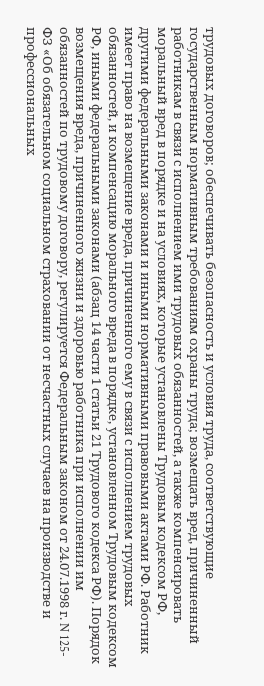трудовых договоров; обеспечивать безопасность и условия труда, соответствующие государственным нормативным требованиям охраны труда; возмещать вред, причиненный работникам в связи с исполнением ими трудовых обязанностей, а также компенсировать моральный вред в порядке и на условиях, которые установлены Трудовым кодексом РФ, другими федеральными законами и иными нормативными правовыми актами РФ. Работник имеет право на возмещение вреда, причиненного ему в связи с исполнением трудовых обязанностей, и компенсацию морального вреда в порядке, установленном Трудовым кодексом РФ, иными федеральными законами (абзац 14 части 1 статьи 21 Трудового кодекса РФ). Порядок возмещения вреда, причиненного жизни и здоровью работника при исполнении им обязанностей по трудовому договору, регулируется Федеральным законом от 24.07.1998 г. N 125-ФЗ «Об обязательном социальном страховании от несчастных случаев на производстве и профессиональных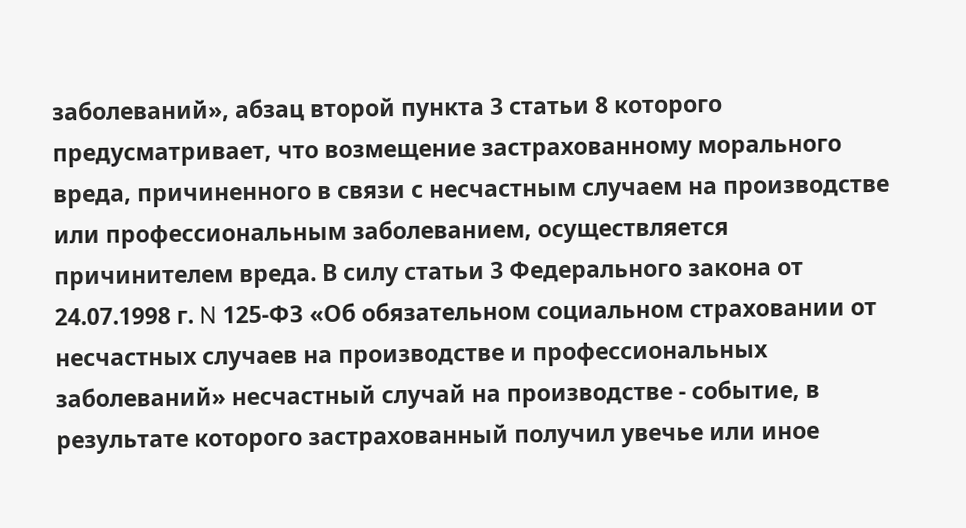заболеваний», абзац второй пункта 3 статьи 8 которого предусматривает, что возмещение застрахованному морального вреда, причиненного в связи с несчастным случаем на производстве или профессиональным заболеванием, осуществляется причинителем вреда. В силу статьи 3 Федерального закона от 24.07.1998 г. N 125-ФЗ «Об обязательном социальном страховании от несчастных случаев на производстве и профессиональных заболеваний» несчастный случай на производстве - событие, в результате которого застрахованный получил увечье или иное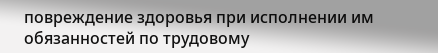повреждение здоровья при исполнении им обязанностей по трудовому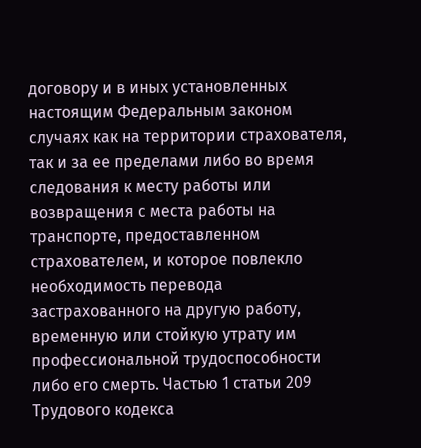договору и в иных установленных настоящим Федеральным законом случаях как на территории страхователя, так и за ее пределами либо во время следования к месту работы или возвращения с места работы на транспорте, предоставленном страхователем, и которое повлекло необходимость перевода застрахованного на другую работу, временную или стойкую утрату им профессиональной трудоспособности либо его смерть. Частью 1 статьи 209 Трудового кодекса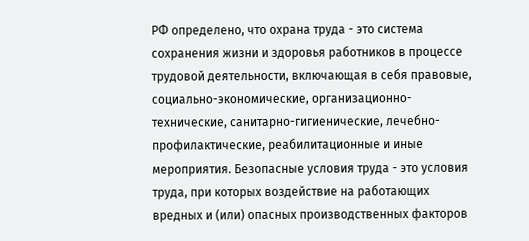РФ определено, что охрана труда - это система сохранения жизни и здоровья работников в процессе трудовой деятельности, включающая в себя правовые, социально-экономические, организационно-технические, санитарно-гигиенические, лечебно-профилактические, реабилитационные и иные мероприятия. Безопасные условия труда - это условия труда, при которых воздействие на работающих вредных и (или) опасных производственных факторов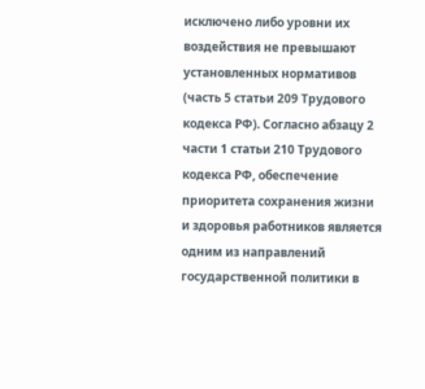исключено либо уровни их воздействия не превышают установленных нормативов (часть 5 статьи 209 Трудового кодекса РФ). Согласно абзацу 2 части 1 статьи 210 Трудового кодекса РФ, обеспечение приоритета сохранения жизни и здоровья работников является одним из направлений государственной политики в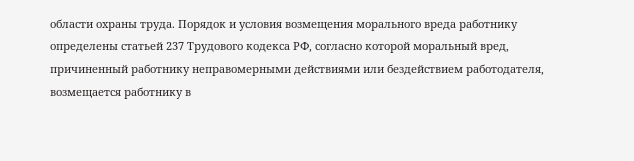области охраны труда. Порядок и условия возмещения морального вреда работнику определены статьей 237 Трудового кодекса РФ, согласно которой моральный вред, причиненный работнику неправомерными действиями или бездействием работодателя, возмещается работнику в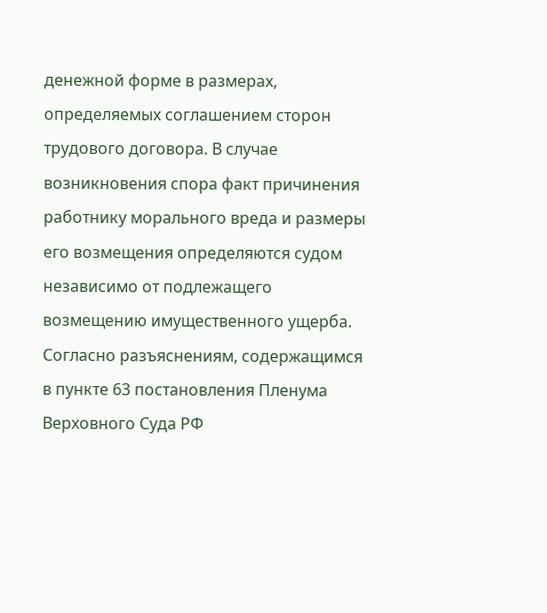денежной форме в размерах, определяемых соглашением сторон трудового договора. В случае возникновения спора факт причинения работнику морального вреда и размеры его возмещения определяются судом независимо от подлежащего возмещению имущественного ущерба. Согласно разъяснениям, содержащимся в пункте 63 постановления Пленума Верховного Суда РФ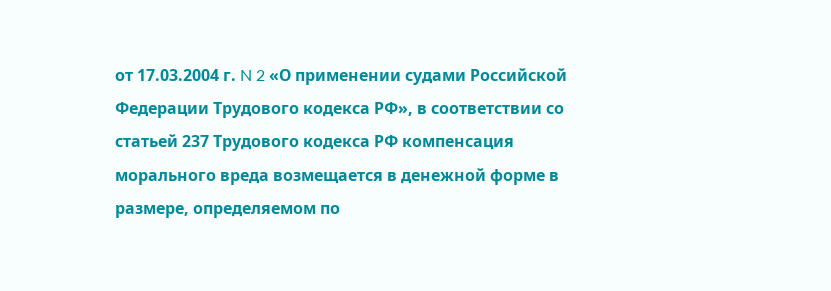от 17.03.2004 г. N 2 «О применении судами Российской Федерации Трудового кодекса РФ», в соответствии со статьей 237 Трудового кодекса РФ компенсация морального вреда возмещается в денежной форме в размере, определяемом по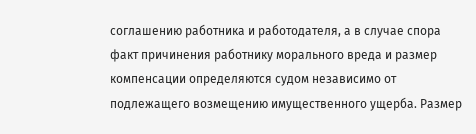соглашению работника и работодателя, а в случае спора факт причинения работнику морального вреда и размер компенсации определяются судом независимо от подлежащего возмещению имущественного ущерба. Размер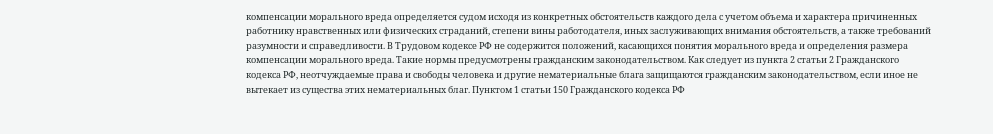компенсации морального вреда определяется судом исходя из конкретных обстоятельств каждого дела с учетом объема и характера причиненных работнику нравственных или физических страданий, степени вины работодателя, иных заслуживающих внимания обстоятельств, а также требований разумности и справедливости. В Трудовом кодексе РФ не содержится положений, касающихся понятия морального вреда и определения размера компенсации морального вреда. Такие нормы предусмотрены гражданским законодательством. Как следует из пункта 2 статьи 2 Гражданского кодекса РФ, неотчуждаемые права и свободы человека и другие нематериальные блага защищаются гражданским законодательством, если иное не вытекает из существа этих нематериальных благ. Пунктом 1 статьи 150 Гражданского кодекса РФ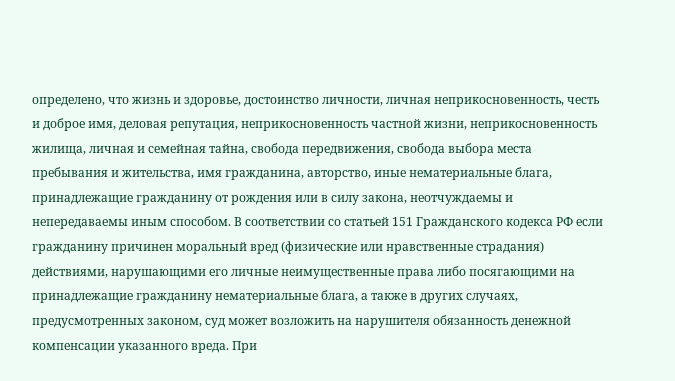определено, что жизнь и здоровье, достоинство личности, личная неприкосновенность, честь и доброе имя, деловая репутация, неприкосновенность частной жизни, неприкосновенность жилища, личная и семейная тайна, свобода передвижения, свобода выбора места пребывания и жительства, имя гражданина, авторство, иные нематериальные блага, принадлежащие гражданину от рождения или в силу закона, неотчуждаемы и непередаваемы иным способом. В соответствии со статьей 151 Гражданского кодекса РФ если гражданину причинен моральный вред (физические или нравственные страдания) действиями, нарушающими его личные неимущественные права либо посягающими на принадлежащие гражданину нематериальные блага, а также в других случаях, предусмотренных законом, суд может возложить на нарушителя обязанность денежной компенсации указанного вреда. При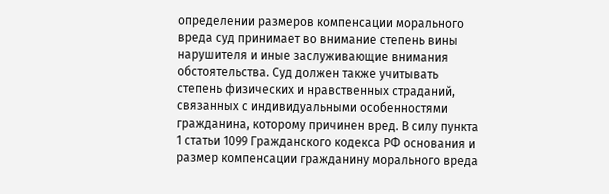определении размеров компенсации морального вреда суд принимает во внимание степень вины нарушителя и иные заслуживающие внимания обстоятельства. Суд должен также учитывать степень физических и нравственных страданий, связанных с индивидуальными особенностями гражданина, которому причинен вред. В силу пункта 1 статьи 1099 Гражданского кодекса РФ основания и размер компенсации гражданину морального вреда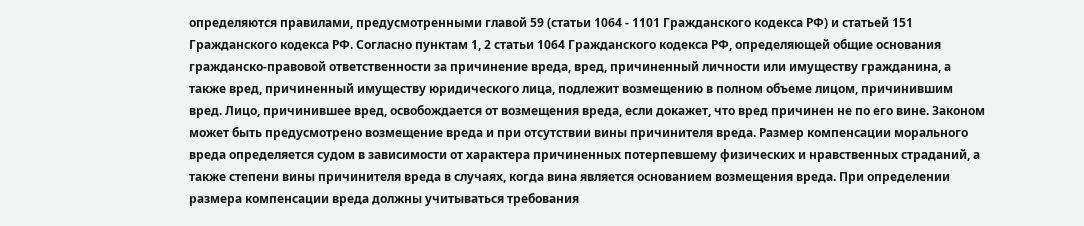определяются правилами, предусмотренными главой 59 (статьи 1064 - 1101 Гражданского кодекса РФ) и статьей 151 Гражданского кодекса РФ. Согласно пунктам 1, 2 статьи 1064 Гражданского кодекса РФ, определяющей общие основания гражданско-правовой ответственности за причинение вреда, вред, причиненный личности или имуществу гражданина, а также вред, причиненный имуществу юридического лица, подлежит возмещению в полном объеме лицом, причинившим вред. Лицо, причинившее вред, освобождается от возмещения вреда, если докажет, что вред причинен не по его вине. Законом может быть предусмотрено возмещение вреда и при отсутствии вины причинителя вреда. Размер компенсации морального вреда определяется судом в зависимости от характера причиненных потерпевшему физических и нравственных страданий, а также степени вины причинителя вреда в случаях, когда вина является основанием возмещения вреда. При определении размера компенсации вреда должны учитываться требования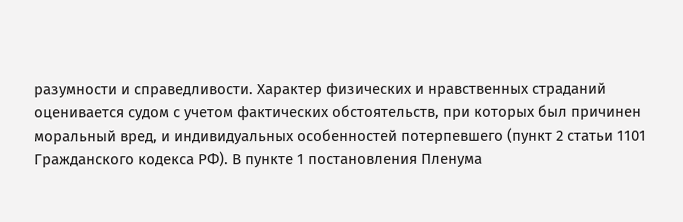разумности и справедливости. Характер физических и нравственных страданий оценивается судом с учетом фактических обстоятельств, при которых был причинен моральный вред, и индивидуальных особенностей потерпевшего (пункт 2 статьи 1101 Гражданского кодекса РФ). В пункте 1 постановления Пленума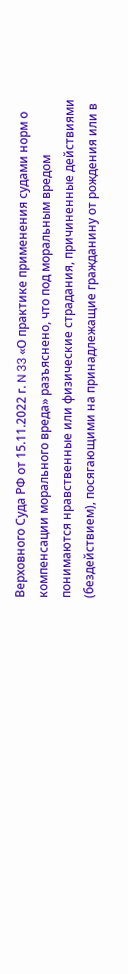Верховного Суда РФ от 15.11.2022 г. N 33 «О практике применения судами норм о компенсации морального вреда» разъяснено, что под моральным вредом понимаются нравственные или физические страдания, причиненные действиями (бездействием), посягающими на принадлежащие гражданину от рождения или в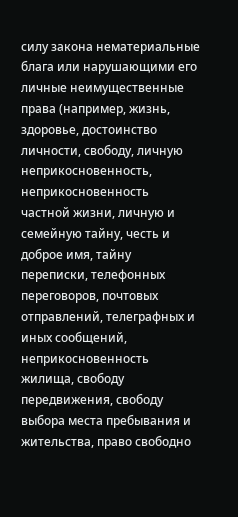силу закона нематериальные блага или нарушающими его личные неимущественные права (например, жизнь, здоровье, достоинство личности, свободу, личную неприкосновенность, неприкосновенность частной жизни, личную и семейную тайну, честь и доброе имя, тайну переписки, телефонных переговоров, почтовых отправлений, телеграфных и иных сообщений, неприкосновенность жилища, свободу передвижения, свободу выбора места пребывания и жительства, право свободно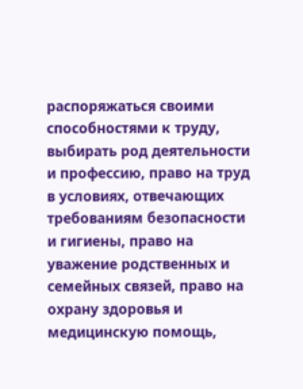распоряжаться своими способностями к труду, выбирать род деятельности и профессию, право на труд в условиях, отвечающих требованиям безопасности и гигиены, право на уважение родственных и семейных связей, право на охрану здоровья и медицинскую помощь,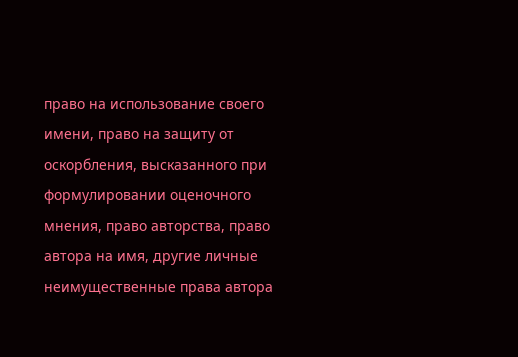право на использование своего имени, право на защиту от оскорбления, высказанного при формулировании оценочного мнения, право авторства, право автора на имя, другие личные неимущественные права автора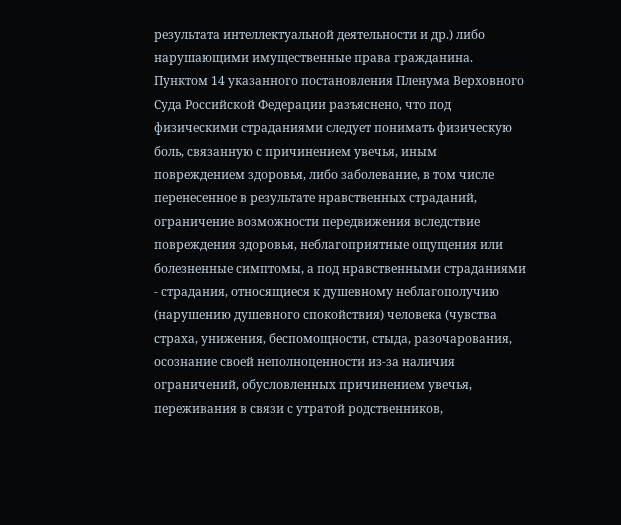результата интеллектуальной деятельности и др.) либо нарушающими имущественные права гражданина. Пунктом 14 указанного постановления Пленума Верховного Суда Российской Федерации разъяснено, что под физическими страданиями следует понимать физическую боль, связанную с причинением увечья, иным повреждением здоровья, либо заболевание, в том числе перенесенное в результате нравственных страданий, ограничение возможности передвижения вследствие повреждения здоровья, неблагоприятные ощущения или болезненные симптомы, а под нравственными страданиями - страдания, относящиеся к душевному неблагополучию (нарушению душевного спокойствия) человека (чувства страха, унижения, беспомощности, стыда, разочарования, осознание своей неполноценности из-за наличия ограничений, обусловленных причинением увечья, переживания в связи с утратой родственников,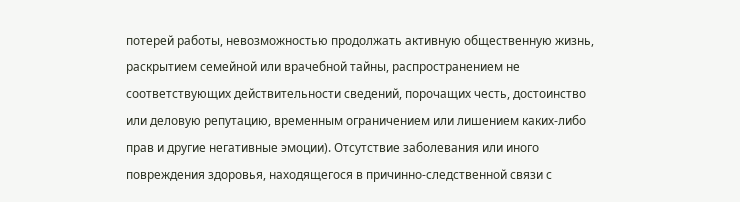потерей работы, невозможностью продолжать активную общественную жизнь, раскрытием семейной или врачебной тайны, распространением не соответствующих действительности сведений, порочащих честь, достоинство или деловую репутацию, временным ограничением или лишением каких-либо прав и другие негативные эмоции). Отсутствие заболевания или иного повреждения здоровья, находящегося в причинно-следственной связи с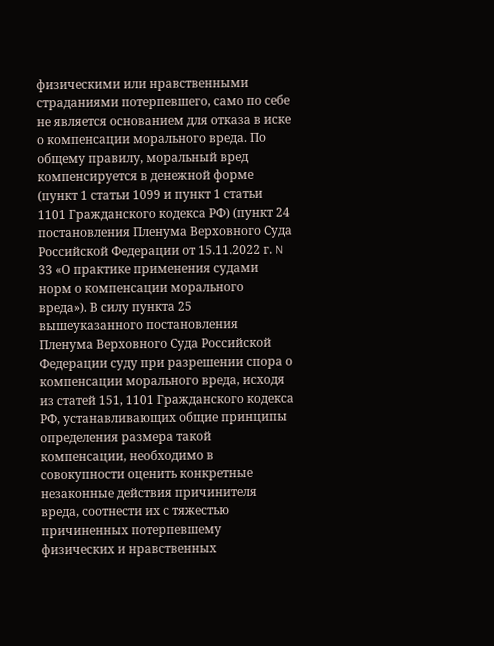физическими или нравственными страданиями потерпевшего, само по себе не является основанием для отказа в иске о компенсации морального вреда. По общему правилу, моральный вред компенсируется в денежной форме (пункт 1 статьи 1099 и пункт 1 статьи 1101 Гражданского кодекса РФ) (пункт 24 постановления Пленума Верховного Суда Российской Федерации от 15.11.2022 г. N 33 «О практике применения судами норм о компенсации морального вреда»). В силу пункта 25 вышеуказанного постановления Пленума Верховного Суда Российской Федерации суду при разрешении спора о компенсации морального вреда, исходя из статей 151, 1101 Гражданского кодекса РФ, устанавливающих общие принципы определения размера такой компенсации, необходимо в совокупности оценить конкретные незаконные действия причинителя вреда, соотнести их с тяжестью причиненных потерпевшему физических и нравственных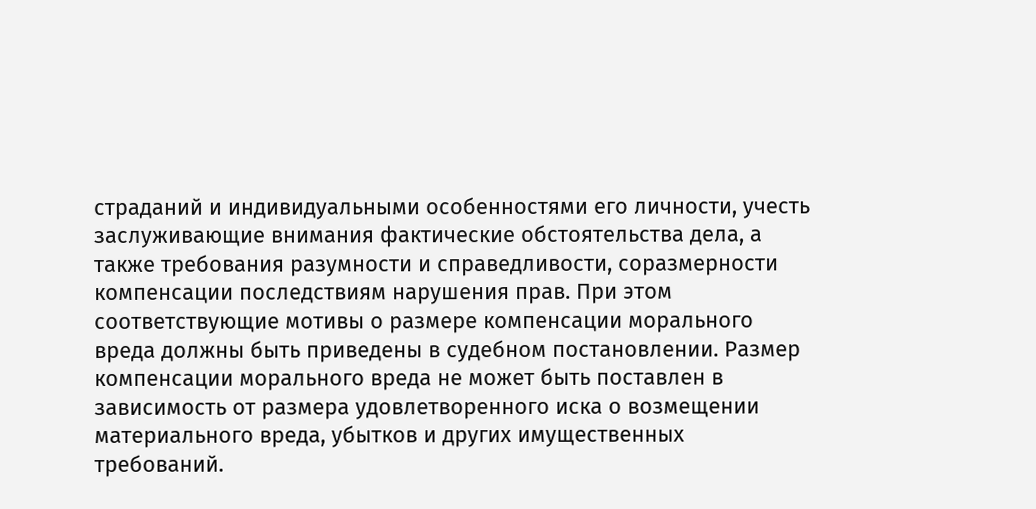страданий и индивидуальными особенностями его личности, учесть заслуживающие внимания фактические обстоятельства дела, а также требования разумности и справедливости, соразмерности компенсации последствиям нарушения прав. При этом соответствующие мотивы о размере компенсации морального вреда должны быть приведены в судебном постановлении. Размер компенсации морального вреда не может быть поставлен в зависимость от размера удовлетворенного иска о возмещении материального вреда, убытков и других имущественных требований.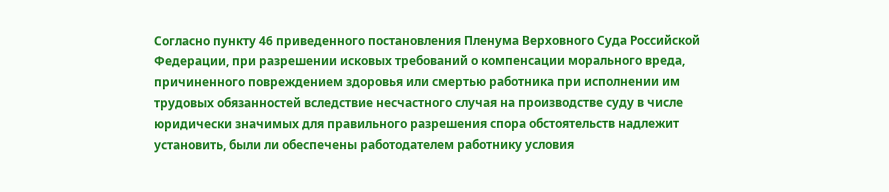Согласно пункту 46 приведенного постановления Пленума Верховного Суда Российской Федерации, при разрешении исковых требований о компенсации морального вреда, причиненного повреждением здоровья или смертью работника при исполнении им трудовых обязанностей вследствие несчастного случая на производстве суду в числе юридически значимых для правильного разрешения спора обстоятельств надлежит установить, были ли обеспечены работодателем работнику условия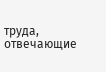труда, отвечающие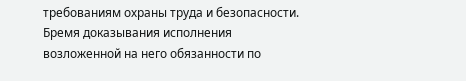требованиям охраны труда и безопасности. Бремя доказывания исполнения возложенной на него обязанности по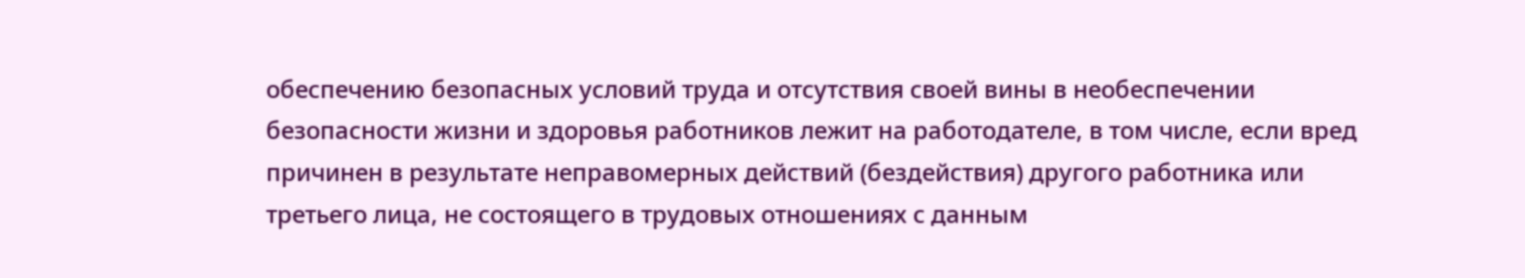обеспечению безопасных условий труда и отсутствия своей вины в необеспечении безопасности жизни и здоровья работников лежит на работодателе, в том числе, если вред причинен в результате неправомерных действий (бездействия) другого работника или третьего лица, не состоящего в трудовых отношениях с данным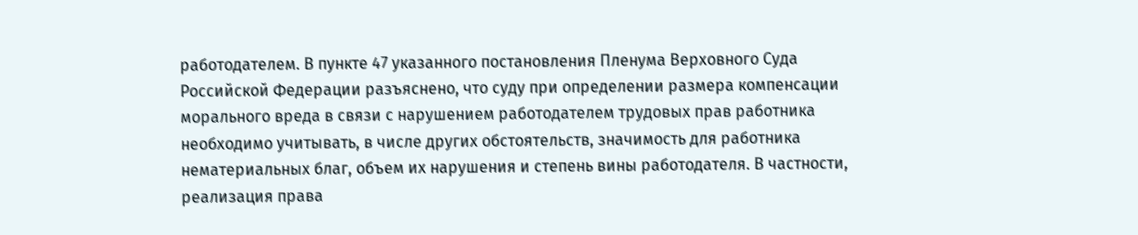работодателем. В пункте 47 указанного постановления Пленума Верховного Суда Российской Федерации разъяснено, что суду при определении размера компенсации морального вреда в связи с нарушением работодателем трудовых прав работника необходимо учитывать, в числе других обстоятельств, значимость для работника нематериальных благ, объем их нарушения и степень вины работодателя. В частности, реализация права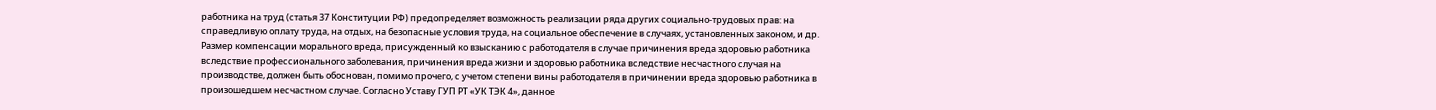работника на труд (статья 37 Конституции РФ) предопределяет возможность реализации ряда других социально-трудовых прав: на справедливую оплату труда, на отдых, на безопасные условия труда, на социальное обеспечение в случаях, установленных законом, и др. Размер компенсации морального вреда, присужденный ко взысканию с работодателя в случае причинения вреда здоровью работника вследствие профессионального заболевания, причинения вреда жизни и здоровью работника вследствие несчастного случая на производстве, должен быть обоснован, помимо прочего, с учетом степени вины работодателя в причинении вреда здоровью работника в произошедшем несчастном случае. Согласно Уставу ГУП РТ «УК ТЭК 4», данное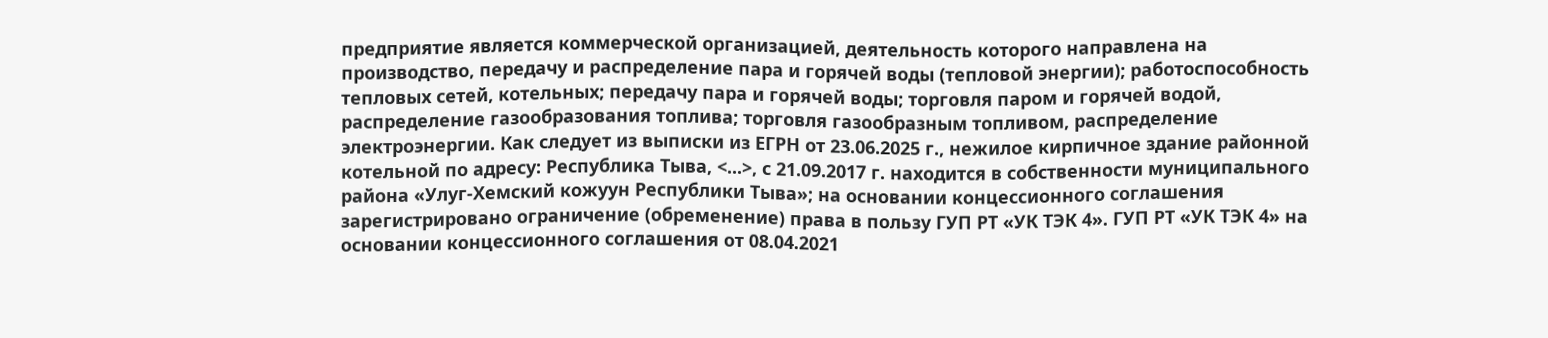предприятие является коммерческой организацией, деятельность которого направлена на производство, передачу и распределение пара и горячей воды (тепловой энергии); работоспособность тепловых сетей, котельных; передачу пара и горячей воды; торговля паром и горячей водой, распределение газообразования топлива; торговля газообразным топливом, распределение электроэнергии. Как следует из выписки из ЕГРН от 23.06.2025 г., нежилое кирпичное здание районной котельной по адресу: Республика Тыва, <...>, с 21.09.2017 г. находится в собственности муниципального района «Улуг-Хемский кожуун Республики Тыва»; на основании концессионного соглашения зарегистрировано ограничение (обременение) права в пользу ГУП РТ «УК ТЭК 4». ГУП РТ «УК ТЭК 4» на основании концессионного соглашения от 08.04.2021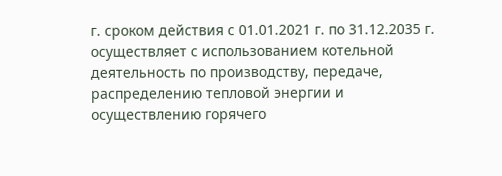г. сроком действия с 01.01.2021 г. по 31.12.2035 г. осуществляет с использованием котельной деятельность по производству, передаче, распределению тепловой энергии и осуществлению горячего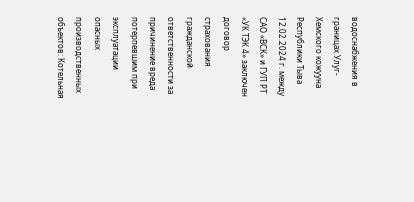водоснабжения в границах Улуг-Хемского кожууна Республики Тыва 12.02.2024 г. между САО «ВСК» и ГУП РТ «УК ТЭК 4» заключен договор страхования гражданской ответственности за причинение вреда потерпевшим при эксплуатации опасных производственных объектов: Котельная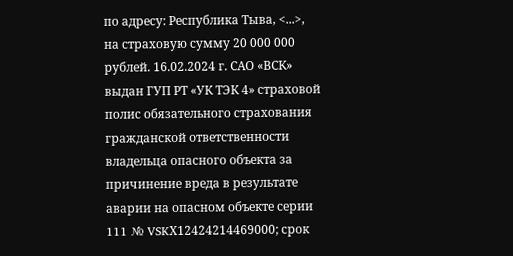по адресу: Республика Тыва, <...>, на страховую сумму 20 000 000 рублей. 16.02.2024 г. САО «ВСК» выдан ГУП РТ «УК ТЭК 4» страховой полис обязательного страхования гражданской ответственности владельца опасного объекта за причинение вреда в результате аварии на опасном объекте серии 111 № VSKХ12424214469000; срок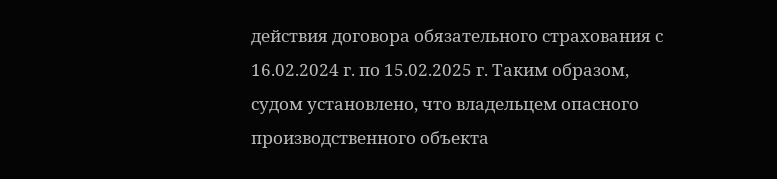действия договора обязательного страхования с 16.02.2024 г. по 15.02.2025 г. Таким образом, судом установлено, что владельцем опасного производственного объекта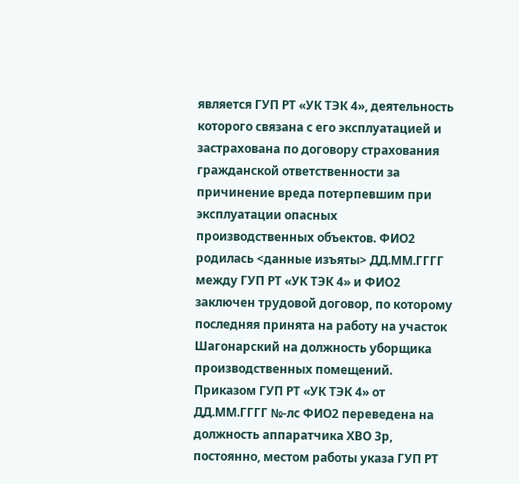является ГУП РТ «УК ТЭК 4», деятельность которого связана с его эксплуатацией и застрахована по договору страхования гражданской ответственности за причинение вреда потерпевшим при эксплуатации опасных производственных объектов. ФИО2 родилась <данные изъяты> ДД.ММ.ГГГГ между ГУП РТ «УК ТЭК 4» и ФИО2 заключен трудовой договор, по которому последняя принята на работу на участок Шагонарский на должность уборщика производственных помещений. Приказом ГУП РТ «УК ТЭК 4» от ДД.ММ.ГГГГ №-лс ФИО2 переведена на должность аппаратчика ХВО 3р, постоянно, местом работы указа ГУП РТ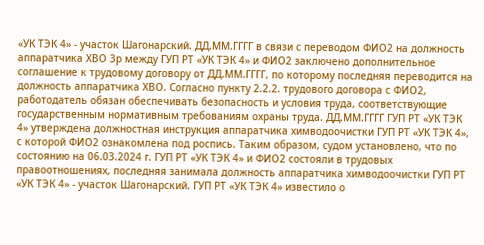«УК ТЭК 4» - участок Шагонарский. ДД.ММ.ГГГГ в связи с переводом ФИО2 на должность аппаратчика ХВО 3р между ГУП РТ «УК ТЭК 4» и ФИО2 заключено дополнительное соглашение к трудовому договору от ДД.ММ.ГГГГ, по которому последняя переводится на должность аппаратчика ХВО. Согласно пункту 2.2.2. трудового договора с ФИО2, работодатель обязан обеспечивать безопасность и условия труда, соответствующие государственным нормативным требованиям охраны труда. ДД.ММ.ГГГГ ГУП РТ «УК ТЭК 4» утверждена должностная инструкция аппаратчика химводоочистки ГУП РТ «УК ТЭК 4», с которой ФИО2 ознакомлена под роспись. Таким образом, судом установлено, что по состоянию на 06.03.2024 г. ГУП РТ «УК ТЭК 4» и ФИО2 состояли в трудовых правоотношениях, последняя занимала должность аппаратчика химводоочистки ГУП РТ «УК ТЭК 4» - участок Шагонарский. ГУП РТ «УК ТЭК 4» известило о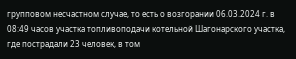групповом несчастном случае, то есть о возгорании 06.03.2024 г. в 08:49 часов участка топливоподачи котельной Шагонарского участка, где пострадали 23 человек, в том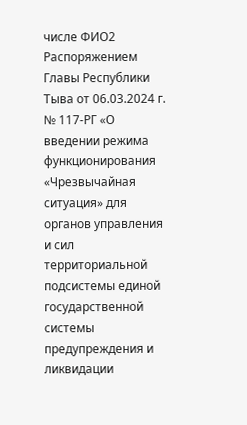числе ФИО2 Распоряжением Главы Республики Тыва от 06.03.2024 г. № 117-РГ «О введении режима функционирования «Чрезвычайная ситуация» для органов управления и сил территориальной подсистемы единой государственной системы предупреждения и ликвидации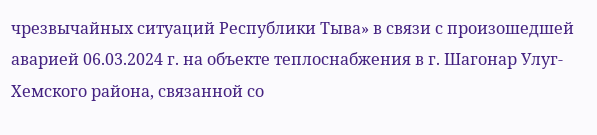чрезвычайных ситуаций Республики Тыва» в связи с произошедшей аварией 06.03.2024 г. на объекте теплоснабжения в г. Шагонар Улуг-Хемского района, связанной со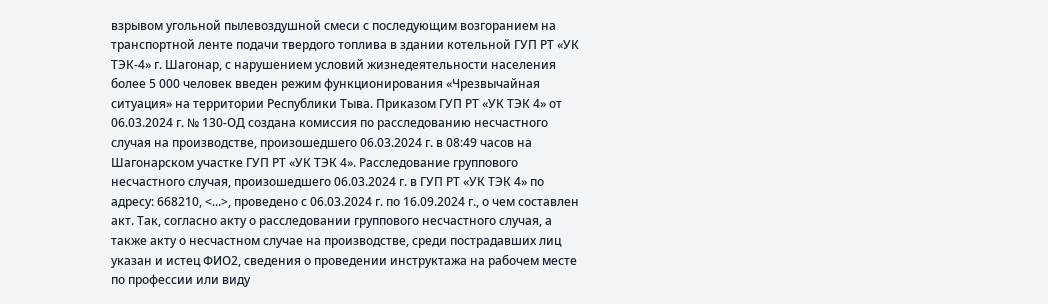взрывом угольной пылевоздушной смеси с последующим возгоранием на транспортной ленте подачи твердого топлива в здании котельной ГУП РТ «УК ТЭК-4» г. Шагонар, с нарушением условий жизнедеятельности населения более 5 000 человек введен режим функционирования «Чрезвычайная ситуация» на территории Республики Тыва. Приказом ГУП РТ «УК ТЭК 4» от 06.03.2024 г. № 130-ОД создана комиссия по расследованию несчастного случая на производстве, произошедшего 06.03.2024 г. в 08:49 часов на Шагонарском участке ГУП РТ «УК ТЭК 4». Расследование группового несчастного случая, произошедшего 06.03.2024 г. в ГУП РТ «УК ТЭК 4» по адресу: 668210, <...>, проведено с 06.03.2024 г. по 16.09.2024 г., о чем составлен акт. Так, согласно акту о расследовании группового несчастного случая, а также акту о несчастном случае на производстве, среди пострадавших лиц указан и истец ФИО2, сведения о проведении инструктажа на рабочем месте по профессии или виду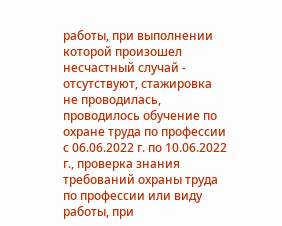работы, при выполнении которой произошел несчастный случай - отсутствуют, стажировка не проводилась, проводилось обучение по охране труда по профессии с 06.06.2022 г. по 10.06.2022 г., проверка знания требований охраны труда по профессии или виду работы, при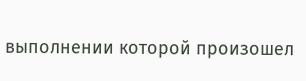выполнении которой произошел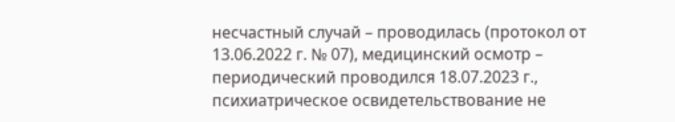несчастный случай – проводилась (протокол от 13.06.2022 г. № 07), медицинский осмотр – периодический проводился 18.07.2023 г., психиатрическое освидетельствование не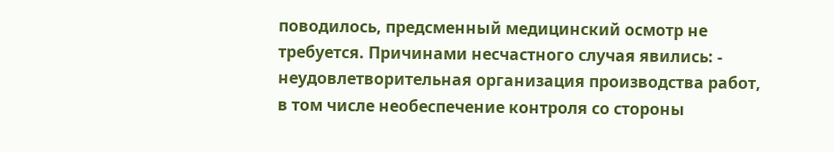поводилось, предсменный медицинский осмотр не требуется. Причинами несчастного случая явились: - неудовлетворительная организация производства работ, в том числе необеспечение контроля со стороны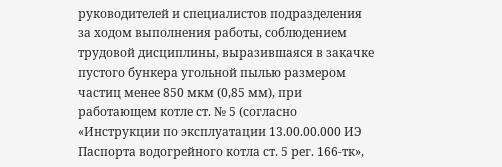руководителей и специалистов подразделения за ходом выполнения работы, соблюдением трудовой дисциплины, выразившаяся в закачке пустого бункера угольной пылью размером частиц менее 850 мкм (0,85 мм), при работающем котле ст. № 5 (согласно «Инструкции по эксплуатации 13.00.00.000 ИЭ Паспорта водогрейного котла ст. 5 рег. 166-тк»,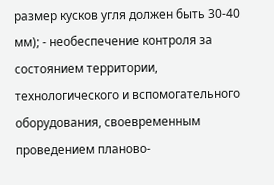размер кусков угля должен быть 30-40 мм); - необеспечение контроля за состоянием территории, технологического и вспомогательного оборудования, своевременным проведением планово-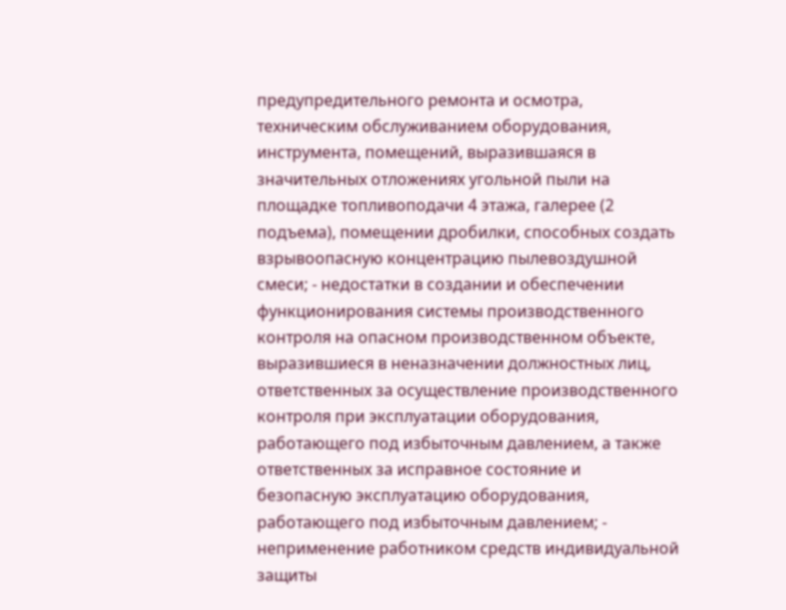предупредительного ремонта и осмотра, техническим обслуживанием оборудования, инструмента, помещений, выразившаяся в значительных отложениях угольной пыли на площадке топливоподачи 4 этажа, галерее (2 подъема), помещении дробилки, способных создать взрывоопасную концентрацию пылевоздушной смеси; - недостатки в создании и обеспечении функционирования системы производственного контроля на опасном производственном объекте, выразившиеся в неназначении должностных лиц, ответственных за осуществление производственного контроля при эксплуатации оборудования, работающего под избыточным давлением, а также ответственных за исправное состояние и безопасную эксплуатацию оборудования, работающего под избыточным давлением; - неприменение работником средств индивидуальной защиты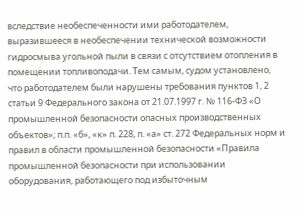вследствие необеспеченности ими работодателем, выразившееся в необеспечении технической возможности гидросмыва угольной пыли в связи с отсутствием отопления в помещении топливоподачи. Тем самым, судом установлено, что работодателем были нарушены требования пунктов 1, 2 статьи 9 Федерального закона от 21.07.1997 г. № 116-ФЗ «О промышленной безопасности опасных производственных объектов»; п.п. «б», «к» п. 228, п. «а» ст. 272 Федеральных норм и правил в области промышленной безопасности «Правила промышленной безопасности при использовании оборудования, работающего под избыточным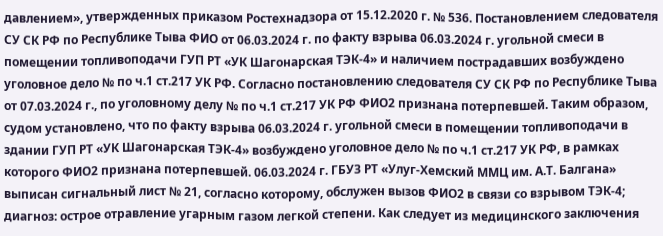давлением», утвержденных приказом Ростехнадзора от 15.12.2020 г. № 536. Постановлением следователя СУ СК РФ по Республике Тыва ФИО от 06.03.2024 г. по факту взрыва 06.03.2024 г. угольной смеси в помещении топливоподачи ГУП РТ «УК Шагонарская ТЭК-4» и наличием пострадавших возбуждено уголовное дело № по ч.1 ст.217 УК РФ. Согласно постановлению следователя СУ СК РФ по Республике Тыва от 07.03.2024 г., по уголовному делу № по ч.1 ст.217 УК РФ ФИО2 признана потерпевшей. Таким образом, судом установлено, что по факту взрыва 06.03.2024 г. угольной смеси в помещении топливоподачи в здании ГУП РТ «УК Шагонарская ТЭК-4» возбуждено уголовное дело № по ч.1 ст.217 УК РФ, в рамках которого ФИО2 признана потерпевшей. 06.03.2024 г. ГБУЗ РТ «Улуг-Хемский ММЦ им. А.Т. Балгана» выписан сигнальный лист № 21, согласно которому, обслужен вызов ФИО2 в связи со взрывом ТЭК-4; диагноз: острое отравление угарным газом легкой степени. Как следует из медицинского заключения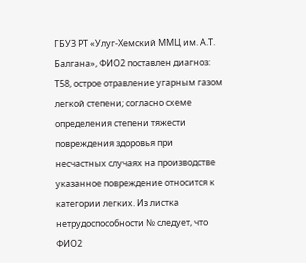ГБУЗ РТ «Улуг-Хемский ММЦ им. А.Т. Балгана», ФИО2 поставлен диагноз: Т58, острое отравление угарным газом легкой степени; согласно схеме определения степени тяжести повреждения здоровья при несчастных случаях на производстве указанное повреждение относится к категории легких. Из листка нетрудоспособности № следует, что ФИО2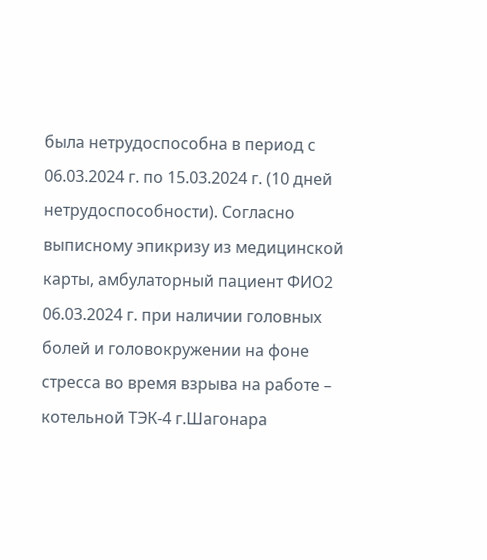была нетрудоспособна в период с 06.03.2024 г. по 15.03.2024 г. (10 дней нетрудоспособности). Согласно выписному эпикризу из медицинской карты, амбулаторный пациент ФИО2 06.03.2024 г. при наличии головных болей и головокружении на фоне стресса во время взрыва на работе – котельной ТЭК-4 г.Шагонара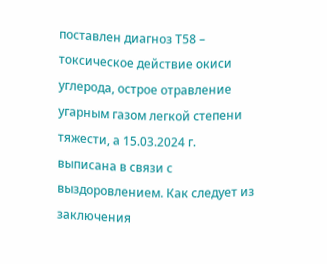поставлен диагноз Т58 – токсическое действие окиси углерода, острое отравление угарным газом легкой степени тяжести, а 15.03.2024 г. выписана в связи с выздоровлением. Как следует из заключения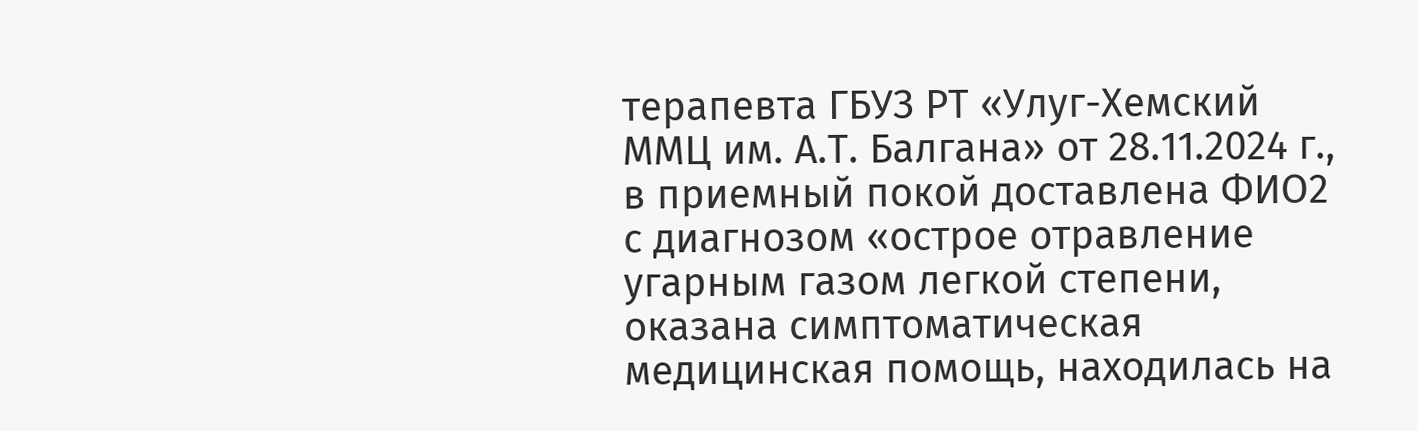терапевта ГБУЗ РТ «Улуг-Хемский ММЦ им. А.Т. Балгана» от 28.11.2024 г., в приемный покой доставлена ФИО2 с диагнозом «острое отравление угарным газом легкой степени, оказана симптоматическая медицинская помощь, находилась на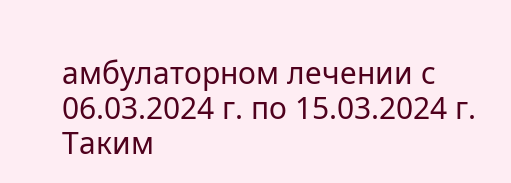амбулаторном лечении с 06.03.2024 г. по 15.03.2024 г. Таким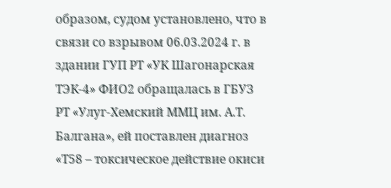образом, судом установлено, что в связи со взрывом 06.03.2024 г. в здании ГУП РТ «УК Шагонарская ТЭК-4» ФИО2 обращалась в ГБУЗ РТ «Улуг-Хемский ММЦ им. А.Т. Балгана», ей поставлен диагноз «Т58 – токсическое действие окиси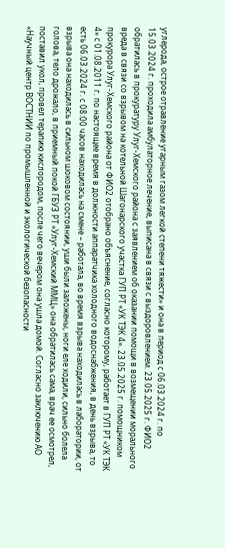углерода, острое отравление угарным газом легкой степени тяжести» и она в период с 06.03.2024 г. по 15.03.2024 г. проходила амбулаторное лечение, выписана в связи с выздоровлением. 23.05.2025 г. ФИО2 обратилась в прокуратуру Улуг-Хемского района с заявлением об оказании помощи в возмещении морального вреда в связи со взрывом на котельной Шагонарского участка ГУП РТ «УК ТЭК 4». 23.05.2025 г. помощником прокурора Улуг-Хемского района от ФИО2 отобрано объяснение, согласно которому, работает в ГУП РТ «УК ТЭК 4» с 01.08.2011 г. по настоящее время в должности аппаратчика холодного водоснабжения, в день взрыва, то есть 06.03.2024 г. с 08:00 часов находилась на смене – работала, во время взрыва находилась в лаборатории, от взрыва она находилась в сильном шоковом состоянии, уши были заложены, ноги еле ходили, сильно болела голова, тело дрожало, в приемный покой ГБУЗ РТ «Улуг-Хемский ММЦ» она обратилась сама, врач ее осмотрел, поставил укол, провел терапию кислородом, после чего вечером она ушла домой. Согласно заключению АО «Научный центр ВОСТНИИ по промышленной и экологической безопасности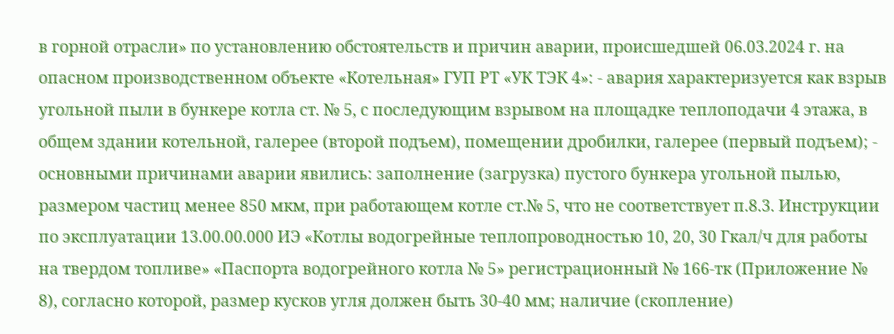в горной отрасли» по установлению обстоятельств и причин аварии, происшедшей 06.03.2024 г. на опасном производственном объекте «Котельная» ГУП РТ «УК ТЭК 4»: - авария характеризуется как взрыв угольной пыли в бункере котла ст. № 5, с последующим взрывом на площадке теплоподачи 4 этажа, в общем здании котельной, галерее (второй подъем), помещении дробилки, галерее (первый подъем); - основными причинами аварии явились: заполнение (загрузка) пустого бункера угольной пылью, размером частиц менее 850 мкм, при работающем котле ст.№ 5, что не соответствует п.8.3. Инструкции по эксплуатации 13.00.00.000 ИЭ «Котлы водогрейные теплопроводностью 10, 20, 30 Гкал/ч для работы на твердом топливе» «Паспорта водогрейного котла № 5» регистрационный № 166-тк (Приложение № 8), согласно которой, размер кусков угля должен быть 30-40 мм; наличие (скопление)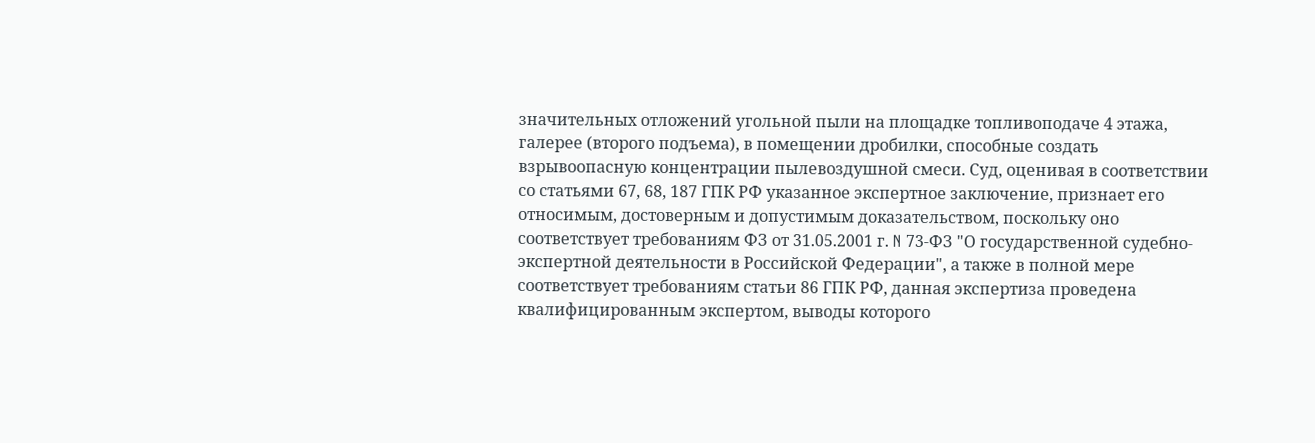значительных отложений угольной пыли на площадке топливоподаче 4 этажа, галерее (второго подъема), в помещении дробилки, способные создать взрывоопасную концентрации пылевоздушной смеси. Суд, оценивая в соответствии со статьями 67, 68, 187 ГПК РФ указанное экспертное заключение, признает его относимым, достоверным и допустимым доказательством, поскольку оно соответствует требованиям ФЗ от 31.05.2001 г. N 73-ФЗ "О государственной судебно-экспертной деятельности в Российской Федерации", а также в полной мере соответствует требованиям статьи 86 ГПК РФ, данная экспертиза проведена квалифицированным экспертом, выводы которого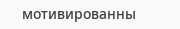мотивированны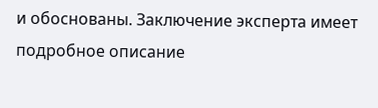и обоснованы. Заключение эксперта имеет подробное описание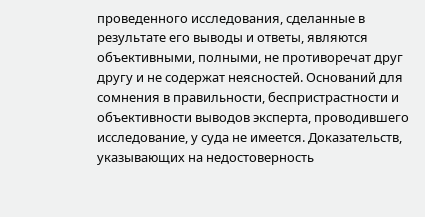проведенного исследования, сделанные в результате его выводы и ответы, являются объективными, полными, не противоречат друг другу и не содержат неясностей. Оснований для сомнения в правильности, беспристрастности и объективности выводов эксперта, проводившего исследование, у суда не имеется. Доказательств, указывающих на недостоверность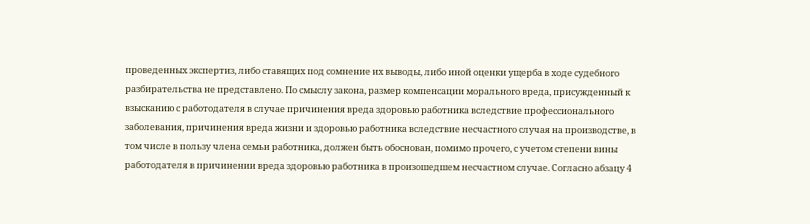проведенных экспертиз, либо ставящих под сомнение их выводы, либо иной оценки ущерба в ходе судебного разбирательства не представлено. По смыслу закона, размер компенсации морального вреда, присужденный к взысканию с работодателя в случае причинения вреда здоровью работника вследствие профессионального заболевания, причинения вреда жизни и здоровью работника вследствие несчастного случая на производстве, в том числе в пользу члена семьи работника, должен быть обоснован, помимо прочего, с учетом степени вины работодателя в причинении вреда здоровью работника в произошедшем несчастном случае. Согласно абзацу 4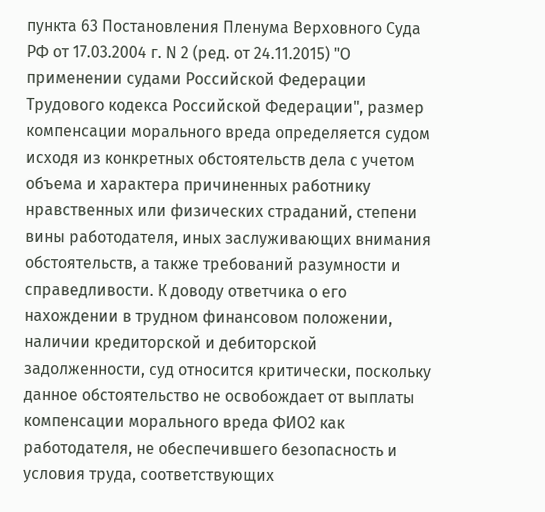пункта 63 Постановления Пленума Верховного Суда РФ от 17.03.2004 г. N 2 (ред. от 24.11.2015) "О применении судами Российской Федерации Трудового кодекса Российской Федерации", размер компенсации морального вреда определяется судом исходя из конкретных обстоятельств дела с учетом объема и характера причиненных работнику нравственных или физических страданий, степени вины работодателя, иных заслуживающих внимания обстоятельств, а также требований разумности и справедливости. К доводу ответчика о его нахождении в трудном финансовом положении, наличии кредиторской и дебиторской задолженности, суд относится критически, поскольку данное обстоятельство не освобождает от выплаты компенсации морального вреда ФИО2 как работодателя, не обеспечившего безопасность и условия труда, соответствующих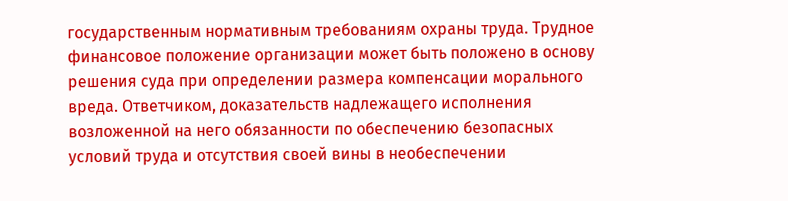государственным нормативным требованиям охраны труда. Трудное финансовое положение организации может быть положено в основу решения суда при определении размера компенсации морального вреда. Ответчиком, доказательств надлежащего исполнения возложенной на него обязанности по обеспечению безопасных условий труда и отсутствия своей вины в необеспечении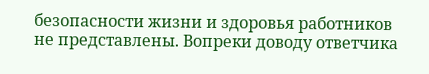безопасности жизни и здоровья работников не представлены. Вопреки доводу ответчика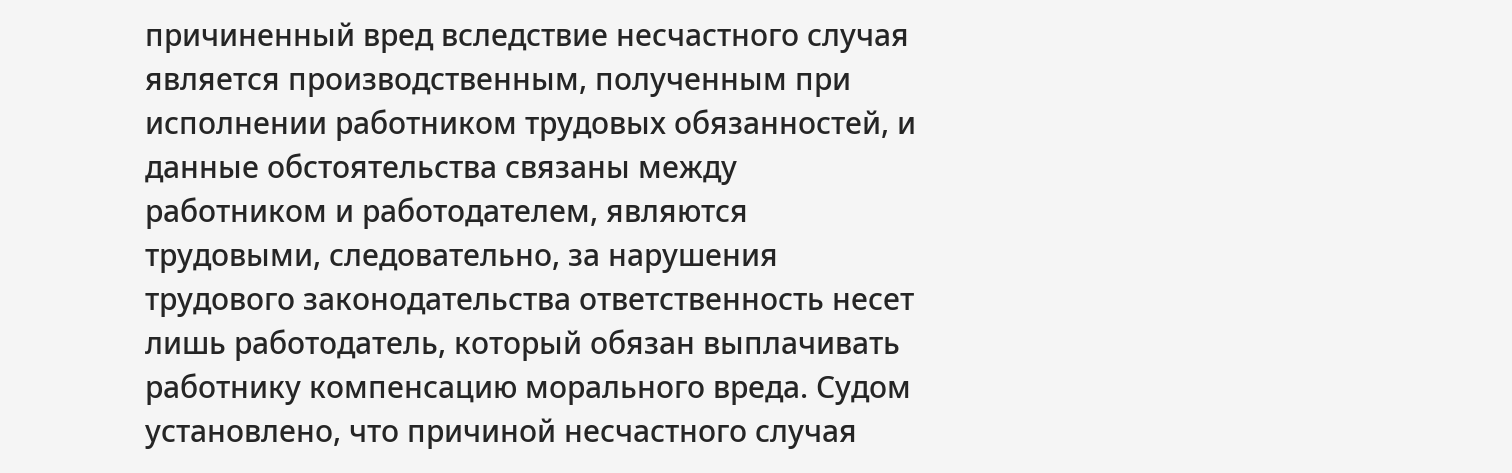причиненный вред вследствие несчастного случая является производственным, полученным при исполнении работником трудовых обязанностей, и данные обстоятельства связаны между работником и работодателем, являются трудовыми, следовательно, за нарушения трудового законодательства ответственность несет лишь работодатель, который обязан выплачивать работнику компенсацию морального вреда. Судом установлено, что причиной несчастного случая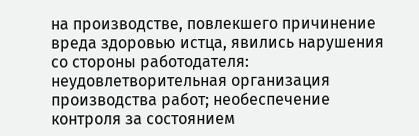на производстве, повлекшего причинение вреда здоровью истца, явились нарушения со стороны работодателя: неудовлетворительная организация производства работ; необеспечение контроля за состоянием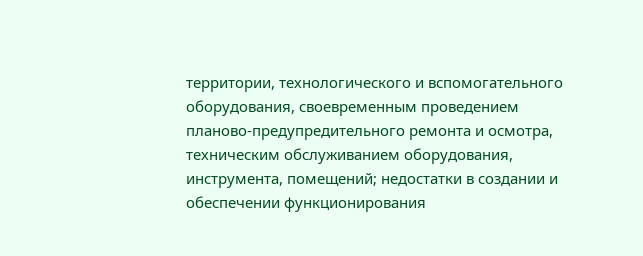территории, технологического и вспомогательного оборудования, своевременным проведением планово-предупредительного ремонта и осмотра, техническим обслуживанием оборудования, инструмента, помещений; недостатки в создании и обеспечении функционирования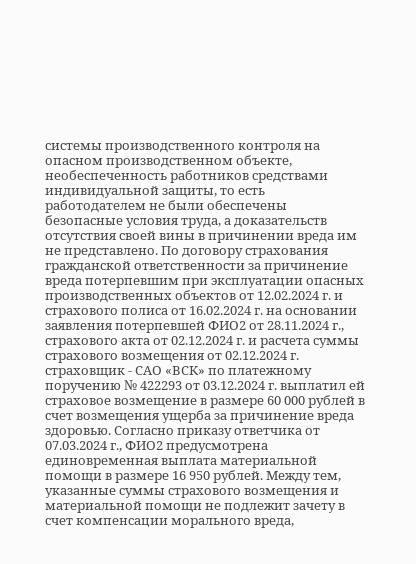системы производственного контроля на опасном производственном объекте, необеспеченность работников средствами индивидуальной защиты, то есть работодателем не были обеспечены безопасные условия труда, а доказательств отсутствия своей вины в причинении вреда им не представлено. По договору страхования гражданской ответственности за причинение вреда потерпевшим при эксплуатации опасных производственных объектов от 12.02.2024 г. и страхового полиса от 16.02.2024 г. на основании заявления потерпевшей ФИО2 от 28.11.2024 г., страхового акта от 02.12.2024 г. и расчета суммы страхового возмещения от 02.12.2024 г. страховщик - САО «ВСК» по платежному поручению № 422293 от 03.12.2024 г. выплатил ей страховое возмещение в размере 60 000 рублей в счет возмещения ущерба за причинение вреда здоровью. Согласно приказу ответчика от 07.03.2024 г., ФИО2 предусмотрена единовременная выплата материальной помощи в размере 16 950 рублей. Между тем, указанные суммы страхового возмещения и материальной помощи не подлежит зачету в счет компенсации морального вреда,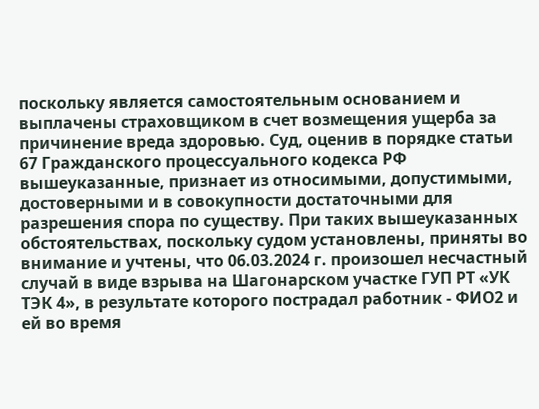поскольку является самостоятельным основанием и выплачены страховщиком в счет возмещения ущерба за причинение вреда здоровью. Суд, оценив в порядке статьи 67 Гражданского процессуального кодекса РФ вышеуказанные, признает из относимыми, допустимыми, достоверными и в совокупности достаточными для разрешения спора по существу. При таких вышеуказанных обстоятельствах, поскольку судом установлены, приняты во внимание и учтены, что 06.03.2024 г. произошел несчастный случай в виде взрыва на Шагонарском участке ГУП РТ «УК ТЭК 4», в результате которого пострадал работник - ФИО2 и ей во время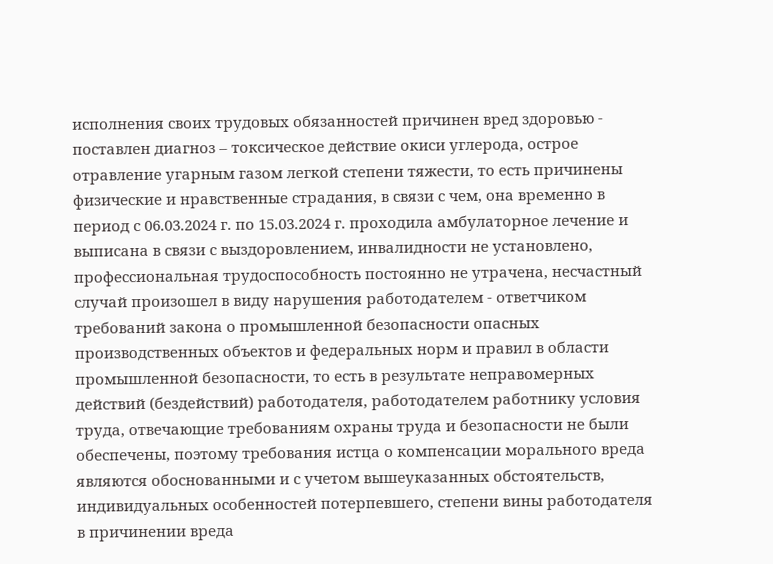исполнения своих трудовых обязанностей причинен вред здоровью - поставлен диагноз – токсическое действие окиси углерода, острое отравление угарным газом легкой степени тяжести, то есть причинены физические и нравственные страдания, в связи с чем, она временно в период с 06.03.2024 г. по 15.03.2024 г. проходила амбулаторное лечение и выписана в связи с выздоровлением, инвалидности не установлено, профессиональная трудоспособность постоянно не утрачена, несчастный случай произошел в виду нарушения работодателем - ответчиком требований закона о промышленной безопасности опасных производственных объектов и федеральных норм и правил в области промышленной безопасности, то есть в результате неправомерных действий (бездействий) работодателя, работодателем работнику условия труда, отвечающие требованиям охраны труда и безопасности не были обеспечены, поэтому требования истца о компенсации морального вреда являются обоснованными и с учетом вышеуказанных обстоятельств, индивидуальных особенностей потерпевшего, степени вины работодателя в причинении вреда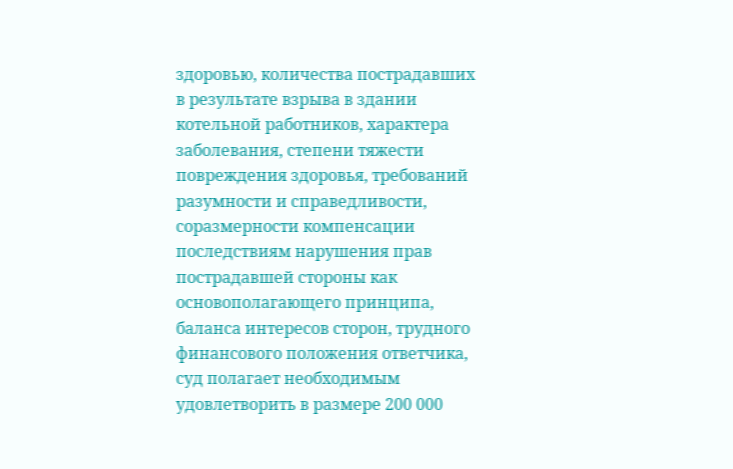здоровью, количества пострадавших в результате взрыва в здании котельной работников, характера заболевания, степени тяжести повреждения здоровья, требований разумности и справедливости, соразмерности компенсации последствиям нарушения прав пострадавшей стороны как основополагающего принципа, баланса интересов сторон, трудного финансового положения ответчика, суд полагает необходимым удовлетворить в размере 200 000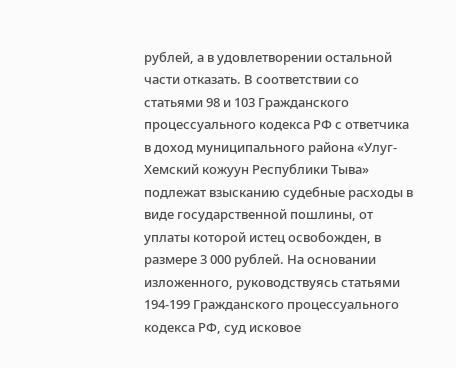рублей, а в удовлетворении остальной части отказать. В соответствии со статьями 98 и 103 Гражданского процессуального кодекса РФ с ответчика в доход муниципального района «Улуг-Хемский кожуун Республики Тыва» подлежат взысканию судебные расходы в виде государственной пошлины, от уплаты которой истец освобожден, в размере 3 000 рублей. На основании изложенного, руководствуясь статьями 194-199 Гражданского процессуального кодекса РФ, суд исковое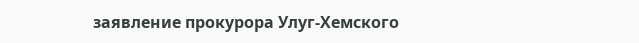заявление прокурора Улуг-Хемского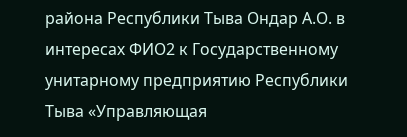района Республики Тыва Ондар А.О. в интересах ФИО2 к Государственному унитарному предприятию Республики Тыва «Управляющая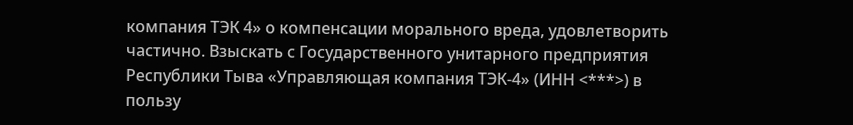компания ТЭК 4» о компенсации морального вреда, удовлетворить частично. Взыскать с Государственного унитарного предприятия Республики Тыва «Управляющая компания ТЭК-4» (ИНН <***>) в пользу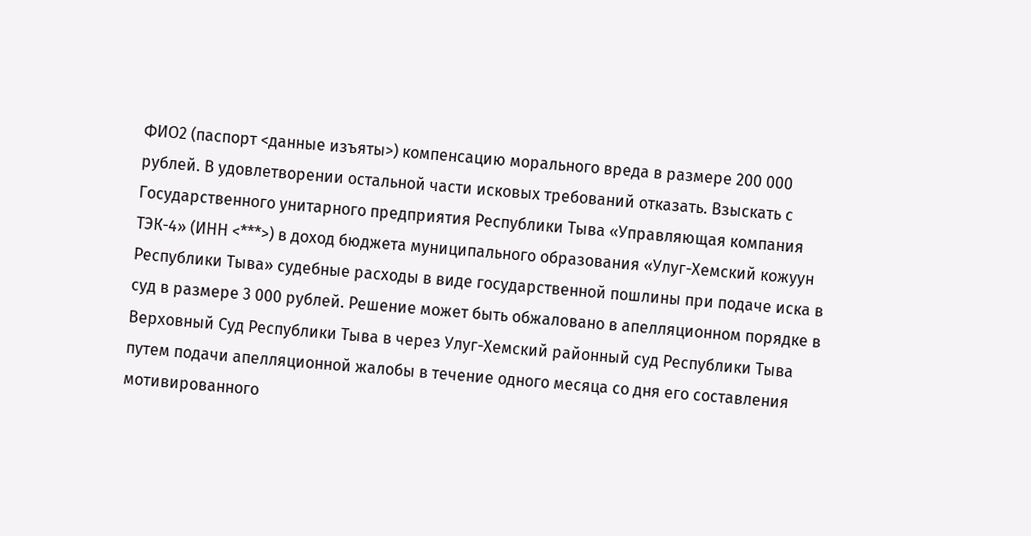ФИО2 (паспорт <данные изъяты>) компенсацию морального вреда в размере 200 000 рублей. В удовлетворении остальной части исковых требований отказать. Взыскать с Государственного унитарного предприятия Республики Тыва «Управляющая компания ТЭК-4» (ИНН <***>) в доход бюджета муниципального образования «Улуг-Хемский кожуун Республики Тыва» судебные расходы в виде государственной пошлины при подаче иска в суд в размере 3 000 рублей. Решение может быть обжаловано в апелляционном порядке в Верховный Суд Республики Тыва в через Улуг-Хемский районный суд Республики Тыва путем подачи апелляционной жалобы в течение одного месяца со дня его составления мотивированного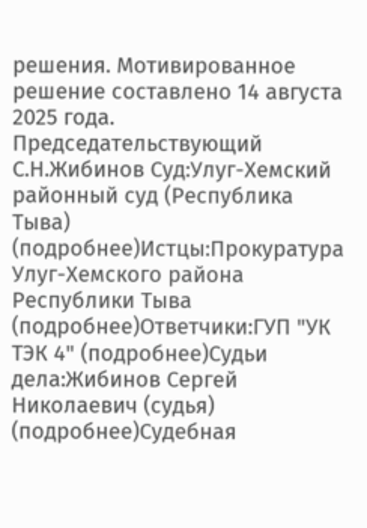решения. Мотивированное решение составлено 14 августа 2025 года. Председательствующий С.Н.Жибинов Суд:Улуг-Хемский районный суд (Республика Тыва) (подробнее)Истцы:Прокуратура Улуг-Хемского района Республики Тыва (подробнее)Ответчики:ГУП "УК ТЭК 4" (подробнее)Судьи дела:Жибинов Сергей Николаевич (судья) (подробнее)Судебная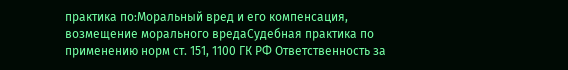практика по:Моральный вред и его компенсация, возмещение морального вредаСудебная практика по применению норм ст. 151, 1100 ГК РФ Ответственность за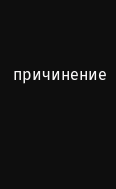причинение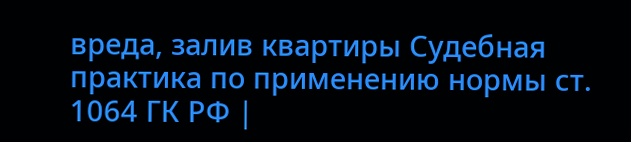вреда, залив квартиры Судебная практика по применению нормы ст. 1064 ГК РФ |